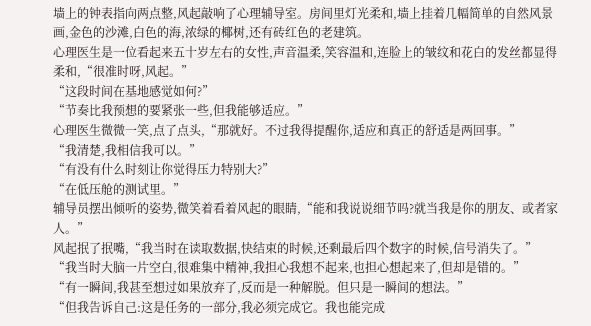墙上的钟表指向两点整,风起敲响了心理辅导室。房间里灯光柔和,墙上挂着几幅简单的自然风景画,金色的沙滩,白色的海,浓绿的椰树,还有砖红色的老建筑。
心理医生是一位看起来五十岁左右的女性,声音温柔,笑容温和,连脸上的皱纹和花白的发丝都显得柔和,“很准时呀,风起。”
“这段时间在基地感觉如何?”
“节奏比我预想的要紧张一些,但我能够适应。”
心理医生微微一笑,点了点头,“那就好。不过我得提醒你,适应和真正的舒适是两回事。”
“我清楚,我相信我可以。”
“有没有什么时刻让你觉得压力特别大?”
“在低压舱的测试里。”
辅导员摆出倾听的姿势,微笑着看着风起的眼睛,“能和我说说细节吗?就当我是你的朋友、或者家人。”
风起抿了抿嘴,“我当时在读取数据,快结束的时候,还剩最后四个数字的时候,信号消失了。”
“我当时大脑一片空白,很难集中精神,我担心我想不起来,也担心想起来了,但却是错的。”
“有一瞬间,我甚至想过如果放弃了,反而是一种解脱。但只是一瞬间的想法。”
“但我告诉自己:这是任务的一部分,我必须完成它。我也能完成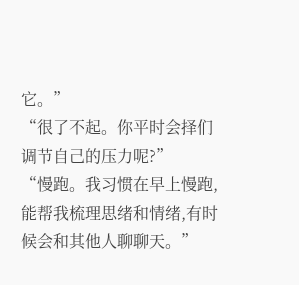它。”
“很了不起。你平时会择们调节自己的压力呢?”
“慢跑。我习惯在早上慢跑,能帮我梳理思绪和情绪,有时候会和其他人聊聊天。”